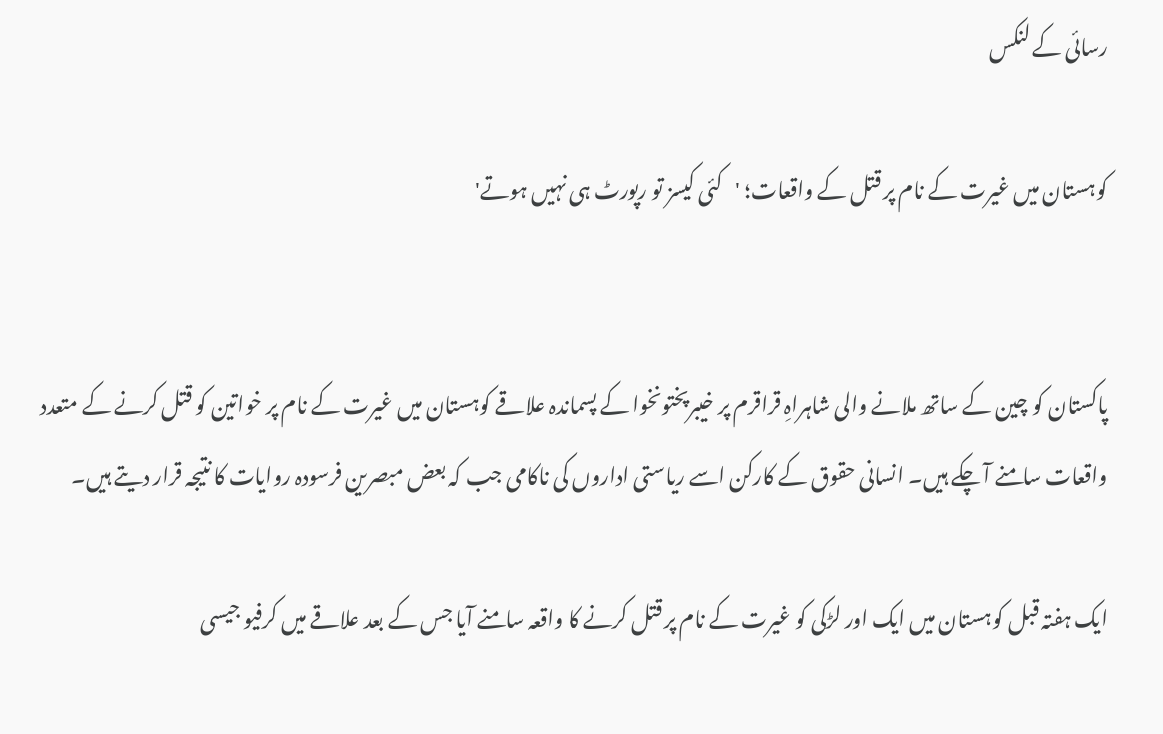رسائی کے لنکس

کوہستان میں غیرت کے نام پر قتل کے واقعات؛ 'کئی کیسز تو رپورٹ ہی نہیں ہوتے'


پاکستان کو چین کے ساتھ ملانے والی شاہراہِ قراقرم پر خیبرپختونخوا کے پسماندہ علاقے کوہستان میں غیرت کے نام پر خواتین کو قتل کرنے کے متعدد واقعات سامنے آ چکے ہیں۔ انسانی حقوق کے کارکن اسے ریاستی اداروں کی ناکامی جب کہ بعض مبصرین فرسودہ روایات کا نتیجہ قرار دیتے ہیں۔

ایک ہفتہ قبل کوہستان میں ایک اور لڑکی کو غیرت کے نام پر قتل کرنے کا واقعہ سامنے آیا جس کے بعد علاقے میں کرفیو جیسی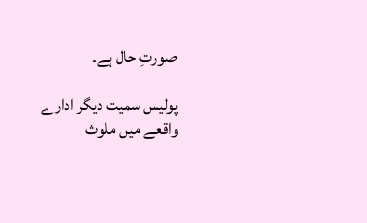صورتِ حال ہے۔

پولیس سمیت دیگر ادارے واقعے میں ملوث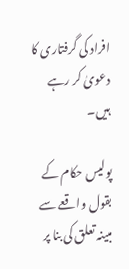افراد کی گرفتاری کا دعویٰ کر رہے ہیں۔

پولیس حکام کے بقول واقعے سے مبینہ تعلق کی بنا پر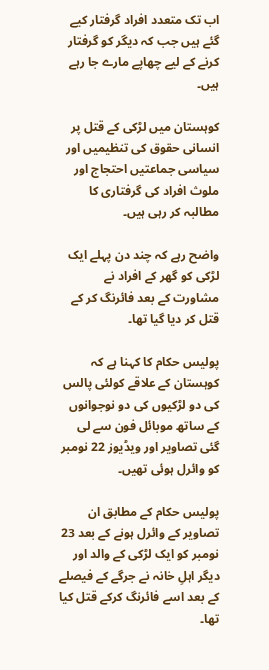اب تک متعدد افراد گرفتار کیے گئے ہیں جب کہ دیگر کو گرفتار کرنے کے لیے چھاپے مارے جا رہے ہیں۔

کوہستان میں لڑکی کے قتل پر انسانی حقوق کی تنظیمیں اور سیاسی جماعتیں احتجاج اور ملوث افراد کی گرفتاری کا مطالبہ کر رہی ہیں۔

واضح رہے کہ چند دن پہلے ایک لڑکی کو گھر کے افراد نے مشاورت کے بعد فائرنگ کر کے قتل کر دیا گیا تھا۔

پولیس حکام کا کہنا ہے کہ کوہستان کے علاقے کولئی پالس کی دو لڑکیوں کی دو نوجوانوں کے ساتھ موبائل فون سے لی گئی تصاویر اور ویڈیوز 22 نومبر کو وائرل ہوئی تھیں۔

پولیس حکام کے مطابق ان تصاویر کے وائرل ہونے کے بعد 23 نومبر کو ایک لڑکی کے والد اور دیگر اہلِ خانہ نے جرگے کے فیصلے کے بعد اسے فائرنگ کرکے قتل کیا تھا۔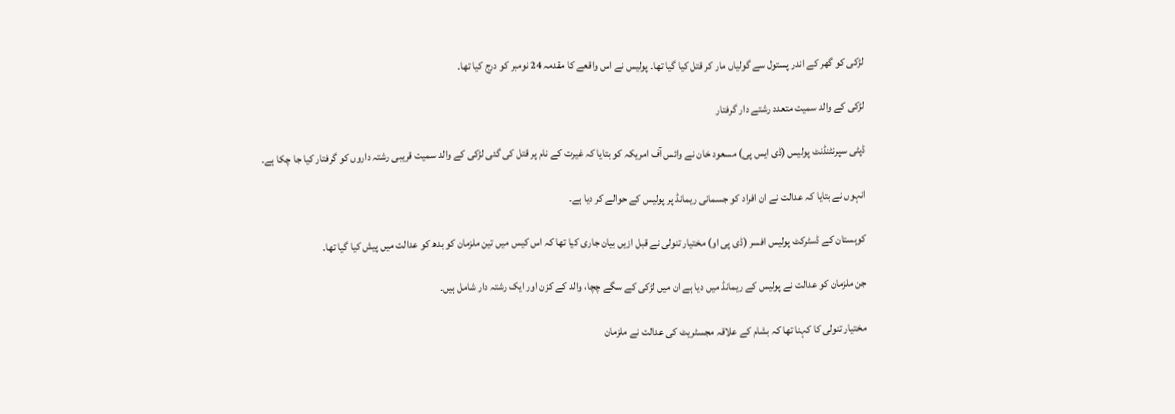لڑکی کو گھر کے اندر پستول سے گولیاں مار کر قتل کیا گیا تھا۔ پولیس نے اس واقعے کا مقدمہ 24 نومبر کو درج کیا تھا۔

لڑکی کے والد سمیت متعدد رشتے دار گرفتار

ڈپٹی سپرنٹنڈنٹ پولیس (ڈی ایس پی) مسعود خان نے وائس آف امریکہ کو بتایا کہ غیرت کے نام پر قتل کی گئی لڑکی کے والد سمیت قریبی رشتہ داروں کو گرفتار کیا جا چکا ہے۔

انہوں نے بتایا کہ عدالت نے ان افراد کو جسمانی ریمانڈ پر پولیس کے حوالے کر دیا ہے۔

کوہستان کے ڈسٹرکٹ پولیس افسر (ڈی پی او) مختیار تنولی نے قبل ازیں بیان جاری کیا تھا کہ اس کیس میں تین ملزمان کو بدھ کو عدالت میں پیش کیا گیا تھا۔

جن ملزمان کو عدالت نے پولیس کے ریمانڈ میں دیا ہے ان میں لڑکی کے سگے چچا، والد کے کزن اور ایک رشتہ دار شامل ہیں۔

مختیار تنولی کا کہنا تھا کہ بشام کے علاقہ مجسٹریٹ کی عدالت نے ملزمان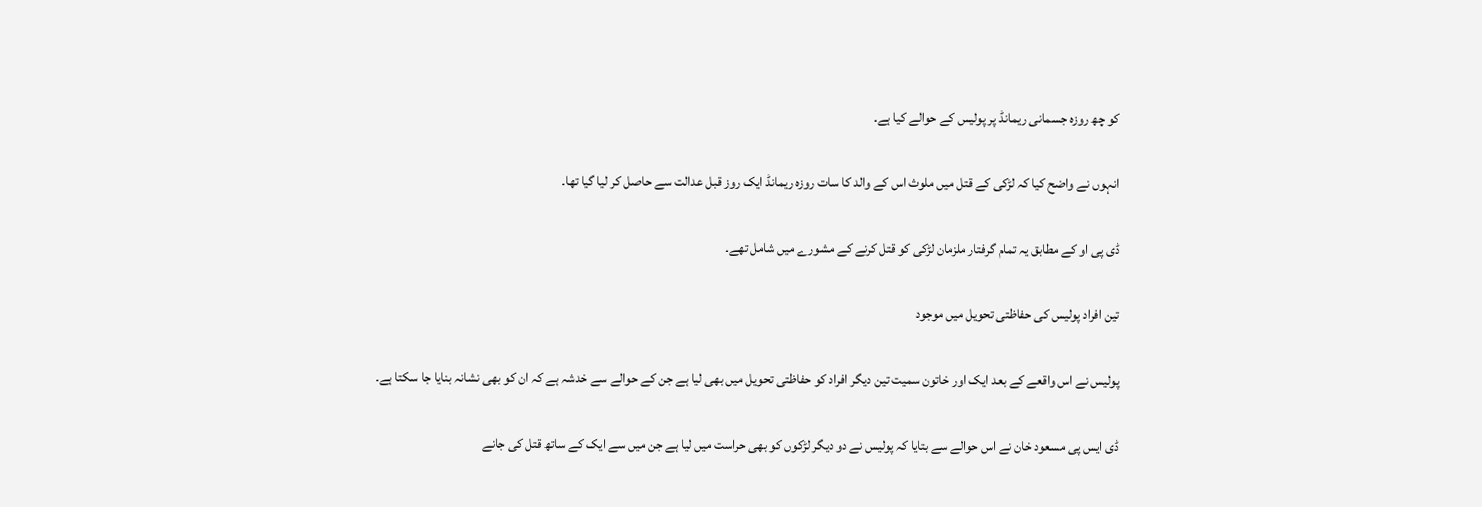کو چھ روزہ جسمانی ریمانڈ پر پولیس کے حوالے کیا ہے۔

انہوں نے واضح کیا کہ لڑکی کے قتل میں ملوث اس کے والد کا سات روزہ ریمانڈ ایک روز قبل عدالت سے حاصل کر لیا گیا تھا۔

ڈی پی او کے مطابق یہ تمام گرفتار ملزمان لڑکی کو قتل کرنے کے مشورے میں شامل تھے۔

تین افراد پولیس کی حفاظتی تحویل میں موجود

پولیس نے اس واقعے کے بعد ایک اور خاتون سمیت تین دیگر افراد کو حفاظتی تحویل میں بھی لیا ہے جن کے حوالے سے خدشہ ہے کہ ان کو بھی نشانہ بنایا جا سکتا ہے۔

ڈی ایس پی مسعود خان نے اس حوالے سے بتایا کہ پولیس نے دو دیگر لڑکوں کو بھی حراست میں لیا ہے جن میں سے ایک کے ساتھ قتل کی جانے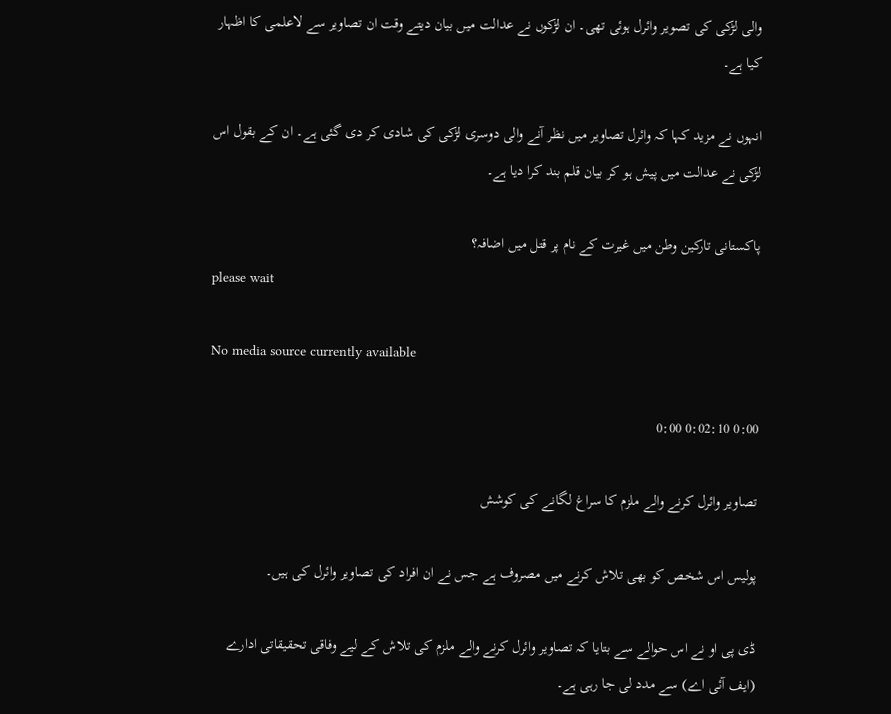والی لڑکی کی تصویر وائرل ہوئی تھی۔ ان لڑکوں نے عدالت میں بیان دیتے وقت ان تصاویر سے لاعلمی کا اظہار کیا ہے۔

انہوں نے مزید کہا کہ وائرل تصاویر میں نظر آنے والی دوسری لڑکی کی شادی کر دی گئی ہے۔ ان کے بقول اس لڑکی نے عدالت میں پیش ہو کر بیان قلم بند کرا دیا ہے۔

پاکستانی تارکین وطن میں غیرت کے نام پر قتل میں اضافہ؟
please wait

No media source currently available

0:00 0:02:10 0:00

تصاویر وائرل کرنے والے ملزم کا سراغ لگانے کی کوشش

پولیس اس شخص کو بھی تلاش کرنے میں مصروف ہے جس نے ان افراد کی تصاویر وائرل کی ہیں۔

ڈی پی او نے اس حوالے سے بتایا کہ تصاویر وائرل کرنے والے ملزم کی تلاش کے لیے وفاقی تحقیقاتی ادارے (ایف آئی اے) سے مدد لی جا رہی ہے۔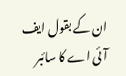ان کے بقول ایف آئی اے کا سائبر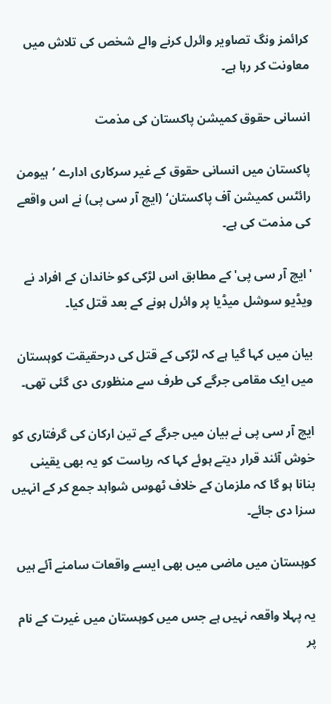کرائمز ونگ تصاویر وائرل کرنے والے شخص کی تلاش میں معاونت کر رہا ہے۔

انسانی حقوق کمیشن پاکستان کی مذمت

پاکستان میں انسانی حقوق کے غیر سرکاری ادارے ’ہیومن رائٹس کمیشن آف پاکستان‘ (ایچ آر سی پی) نے اس واقعے کی مذمت کی ہے۔

'ایچ آر سی پی' کے مطابق اس لڑکی کو خاندان کے افراد نے ویڈیو سوشل میڈیا پر وائرل ہونے کے بعد قتل کیا۔

بیان میں کہا گیا ہے کہ لڑکی کے قتل کی درحقیقت کوہستان میں ایک مقامی جرگے کی طرف سے منظوری دی گئی تھی۔

ایچ آر سی پی نے بیان میں جرگے کے تین ارکان کی گرفتاری کو خوش آئند قرار دیتے ہوئے کہا کہ ریاست کو یہ بھی یقینی بنانا ہو گا کہ ملزمان کے خلاف ٹھوس شواہد جمع کر کے انہیں سزا دی جائے۔

کوہستان میں ماضی میں بھی ایسے واقعات سامنے آئے ہیں

یہ پہلا واقعہ نہیں ہے جس میں کوہستان میں غیرت کے نام پر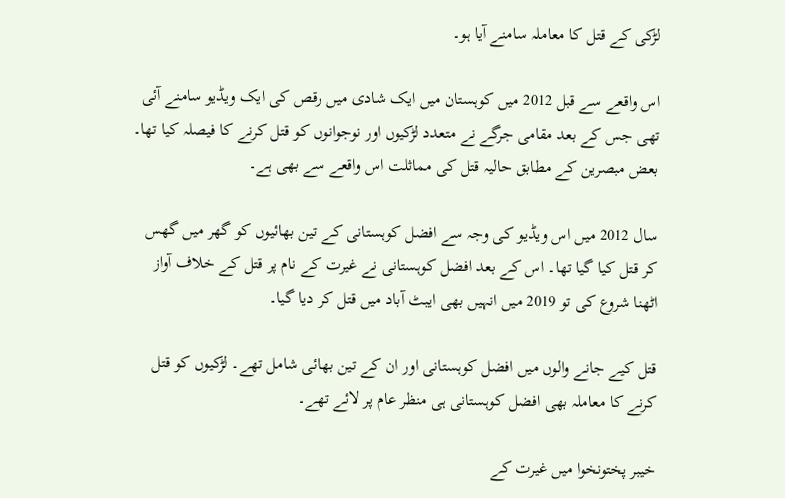لڑکی کے قتل کا معاملہ سامنے آیا ہو۔

اس واقعے سے قبل 2012 میں کوہستان میں ایک شادی میں رقص کی ایک ویڈیو سامنے آئی تھی جس کے بعد مقامی جرگے نے متعدد لڑکیوں اور نوجوانوں کو قتل کرنے کا فیصلہ کیا تھا۔ بعض مبصرین کے مطابق حالیہ قتل کی مماثلت اس واقعے سے بھی ہے۔

سال 2012 میں اس ویڈیو کی وجہ سے افضل کوہستانی کے تین بھائیوں کو گھر میں گھس کر قتل کیا گیا تھا۔ اس کے بعد افضل کوہستانی نے غیرت کے نام پر قتل کے خلاف آواز اٹھنا شروع کی تو 2019 میں انہیں بھی ایبٹ آباد میں قتل کر دیا گیا۔

قتل کیے جانے والوں میں افضل کوہستانی اور ان کے تین بھائی شامل تھے۔ لڑکیوں کو قتل کرنے کا معاملہ بھی افضل کوہستانی ہی منظر عام پر لائے تھے۔

خیبر پختونخوا میں غیرت کے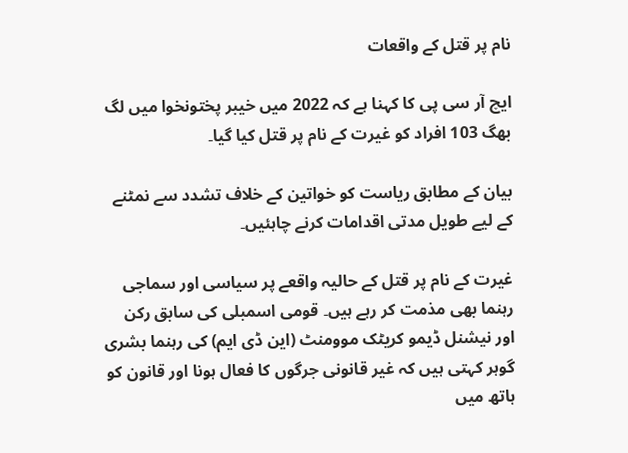نام پر قتل کے واقعات

ایچ آر سی پی کا کہنا ہے کہ 2022 میں خیبر پختونخوا میں لگ بھگ 103 افراد کو غیرت کے نام پر قتل کیا گیا۔

بیان کے مطابق ریاست کو خواتین کے خلاف تشدد سے نمٹنے کے لیے طویل مدتی اقدامات کرنے چاہئیں۔

غیرت کے نام پر قتل کے حالیہ واقعے پر سیاسی اور سماجی رہنما بھی مذمت کر رہے ہیں۔ قومی اسمبلی کی سابق رکن اور نیشنل ڈیمو کریٹک موومنٹ (این ڈی ایم) کی رہنما بشری گوہر کہتی ہیں کہ غیر قانونی جرگوں کا فعال ہونا اور قانون کو ہاتھ میں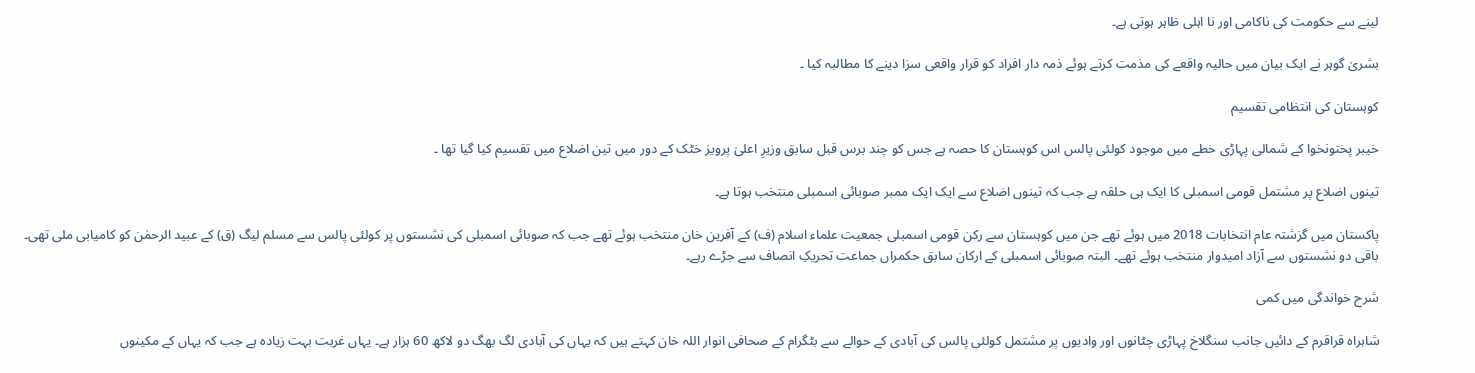لینے سے حکومت کی ناکامی اور نا اہلی ظاہر ہوتی ہے۔

بشریٰ گوہر نے ایک بیان میں حالیہ واقعے کی مذمت کرتے ہوئے ذمہ دار افراد کو قرار واقعی سزا دینے کا مطالبہ کیا ۔

کوہستان کی انتظامی تقسیم

خیبر پختونخوا کے شمالی پہاڑی خطے میں موجود کولئی پالس اس کوہستان کا حصہ ہے جس کو چند برس قبل سابق وزیرِ اعلیٰ پرویز خٹک کے دور میں تین اضلاع میں تقسیم کیا گیا تھا ۔

تینوں اضلاع پر مشتمل قومی اسمبلی کا ایک ہی حلقہ ہے جب کہ تینوں اضلاع سے ایک ایک ممبر صوبائی اسمبلی منتخب ہوتا ہے۔

پاکستان میں گزشتہ عام انتخابات 2018 میں ہوئے تھے جن میں کوہستان سے رکن قومی اسمبلی جمعیت علماء اسلام (ف) کے آفرین خان منتخب ہوئے تھے جب کہ صوبائی اسمبلی کی نشستوں پر کولئی پالس سے مسلم لیگ (ق) کے عبید الرحمٰن کو کامیابی ملی تھی۔ باقی دو نشستوں سے آزاد امیدوار منتخب ہوئے تھے۔ البتہ صوبائی اسمبلی کے ارکان سابق حکمراں جماعت تحریکِ انصاف سے جڑے رہے۔

شرح خواندگی میں کمی

شاہراہ قراقرم کے دائیں جانب سنگلاخ پہاڑی چٹانوں اور وادیوں پر مشتمل کولئی پالس کی آبادی کے حوالے سے بٹگرام کے صحافی انوار اللہ خان کہتے ہیں کہ یہاں کی آبادی لگ بھگ دو لاکھ 60 ہزار ہے۔ یہاں غربت بہت زیادہ ہے جب کہ یہاں کے مکینوں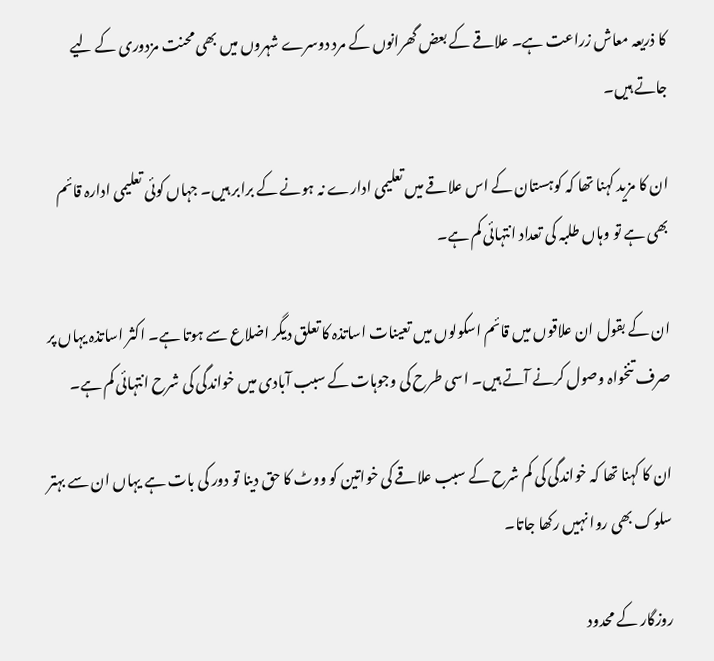کا ذریعہ معاش زراعت ہے۔ علاقے کے بعض گھرانوں کے مرد دوسرے شہروں میں بھی محنت مزدوری کے لیے جاتے ہیں۔

ان کا مزید کہنا تھا کہ کوہستان کے اس علاقے میں تعلیمی ادارے نہ ہونے کے برابر ہیں۔ جہاں کوئی تعلیمی ادارہ قائم بھی ہے تو وہاں طلبہ کی تعداد انتہائی کم ہے۔

ان کے بقول ان علاقوں میں قائم اسکولوں میں تعینات اساتذہ کا تعلق دیگر اضلاع سے ہوتا ہے۔ اکثر اساتذہ یہاں پر صرف تنخواہ وصول کرنے آتے ہیں۔ اسی طرح کی وجوہات کے سبب آبادی میں خواندگی کی شرح انتہائی کم ہے۔

ان کا کہنا تھا کہ خواندگی کی کم شرح کے سبب علاقے کی خواتین کو ووٹ کا حق دینا تو دور کی بات ہے یہاں ان سے بہتر سلوک بھی روا نہیں رکھا جاتا۔

روزگار کے محدود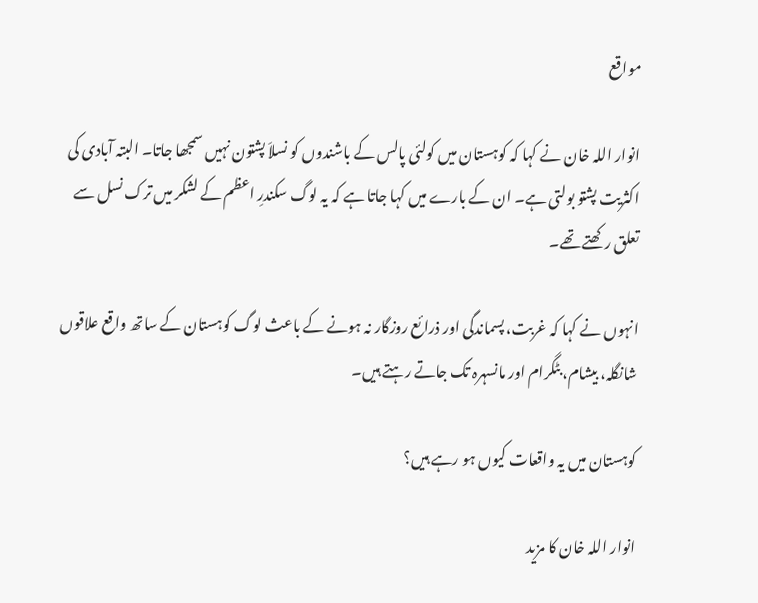مواقع

انوار اللہ خان نے کہا کہ کوہستان میں کولئی پالس کے باشندوں کو نسلاَ پشتون نہیں سمجھا جاتا۔ البتہ آبادی کی اکثریت پشتو بولتی ہے۔ ان کے بارے میں کہا جاتا ہے کہ یہ لوگ سکندرِ اعظم کے لشکر میں ترک نسل سے تعلق رکھتے تھے۔

انہوں نے کہا کہ غربت، پسماندگی اور ذرائع روزگار نہ ہونے کے باعث لوگ کوہستان کے ساتھ واقع علاقوں شانگلہ، بیشام، بٹگرام اور مانسہرہ تک جاتے رہتے ہیں۔

کوہستان میں یہ واقعات کیوں ہو رہے ہیں؟

انوار اللہ خان کا مزید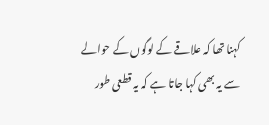کہنا تھا کہ علاقے کے لوگوں کے حوالے سے یہ بھی کہا جاتا ہے کہ یہ قطعی طور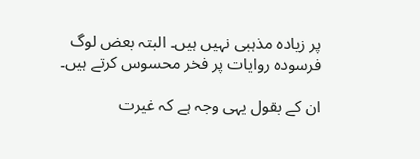پر زیادہ مذہبی نہیں ہیں۔ البتہ بعض لوگ فرسودہ روایات پر فخر محسوس کرتے ہیں۔

ان کے بقول یہی وجہ ہے کہ غیرت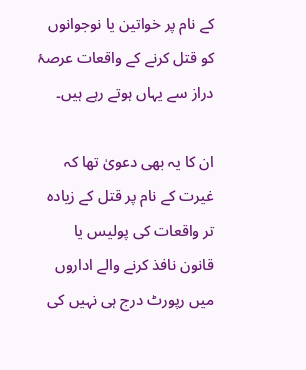کے نام پر خواتین یا نوجوانوں کو قتل کرنے کے واقعات عرصۂ دراز سے یہاں ہوتے رہے ہیں۔

ان کا یہ بھی دعویٰ تھا کہ غیرت کے نام پر قتل کے زیادہ تر واقعات کی پولیس یا قانون نافذ کرنے والے اداروں میں رپورٹ درج ہی نہیں کی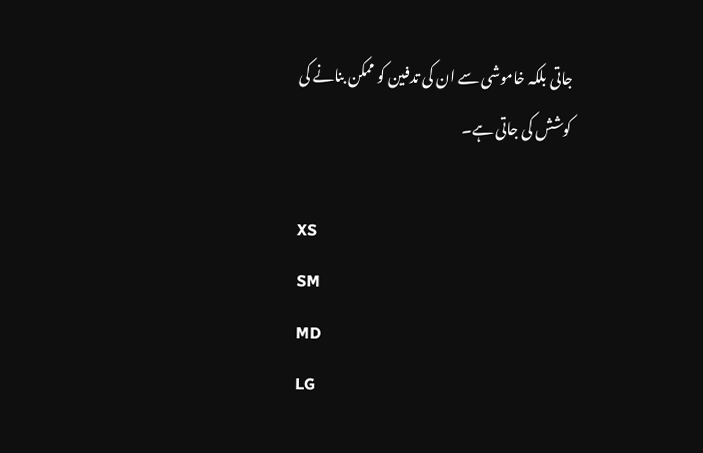جاتی بلکہ خاموشی سے ان کی تدفین کو ممکن بنانے کی کوشش کی جاتی ہے۔

XS
SM
MD
LG